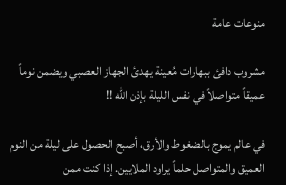منوعات عامة

مشروب دافئ ببهارات مُعينة يهدئ الجهاز العصبي ويضمن نوماً عميقاً متواصلاً في نفس الليلة بإذن الله !!

في عالم يموج بالضغوط والأرق، أصبح الحصول على ليلة من النوم العميق والمتواصل حلماً يراود الملايين. إذا كنت ممن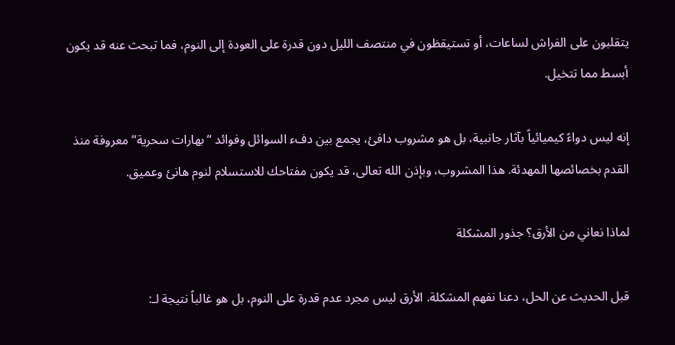يتقلبون على الفراش لساعات، أو تستيقظون في منتصف الليل دون قدرة على العودة إلى النوم، فما تبحث عنه قد يكون أبسط مما تتخيل.

إنه ليس دواءً كيميائياً بآثار جانبية، بل هو مشروب دافئ، يجمع بين دفء السوائل وفوائد “بهارات سحرية” معروفة منذ القدم بخصائصها المهدئة. هذا المشروب، وبإذن الله تعالى، قد يكون مفتاحك للاستسلام لنوم هانئ وعميق.

لماذا نعاني من الأرق؟ جذور المشكلة

قبل الحديث عن الحل، دعنا نفهم المشكلة. الأرق ليس مجرد عدم قدرة على النوم، بل هو غالباً نتيجة لـ: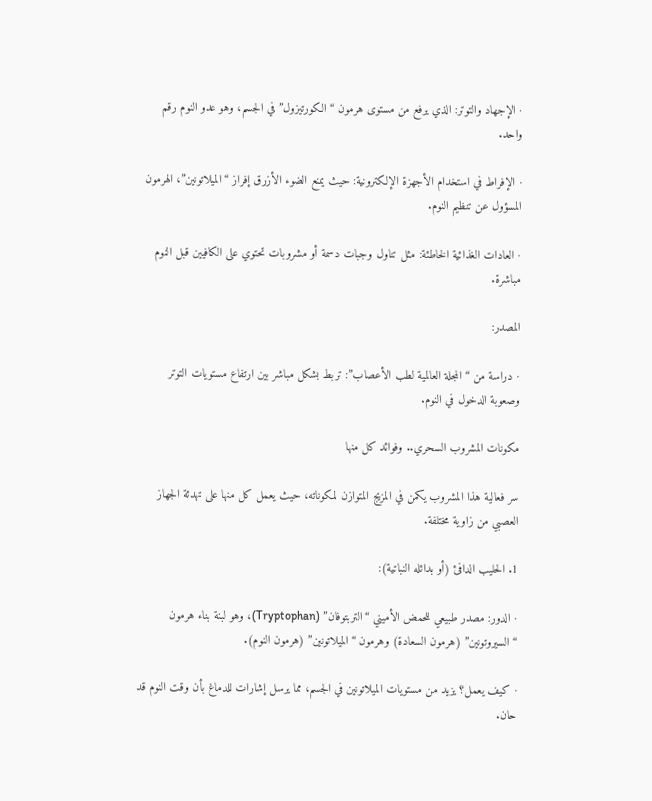· الإجهاد والتوتر: الذي يرفع من مستوى هرمون “الكورتيزول” في الجسم، وهو عدو النوم رقم واحد.

· الإفراط في استخدام الأجهزة الإلكترونية: حيث يمنع الضوء الأزرق إفراز “الميلاتونين”، الهرمون المسؤول عن تنظيم النوم.

· العادات الغذائية الخاطئة: مثل تناول وجبات دسمة أو مشروبات تحتوي على الكافيين قبل النوم مباشرة.

المصدر:

· دراسة من “المجلة العالمية لطب الأعصاب”: تربط بشكل مباشر بين ارتفاع مستويات التوتر وصعوبة الدخول في النوم.

مكونات المشروب السحري.. وفوائد كل منها

سر فعالية هذا المشروب يكمن في المزيج المتوازن لمكوناته، حيث يعمل كل منها على تهدئة الجهاز العصبي من زاوية مختلفة.

1. الحليب الدافئ (أو بدائله النباتية):

· الدور: مصدر طبيعي للحمض الأميني “التربتوفان” (Tryptophan)، وهو لبنة بناء هرمون “السيروتونين” (هرمون السعادة) وهرمون “الميلاتونين” (هرمون النوم).

· كيف يعمل؟ يزيد من مستويات الميلاتونين في الجسم، مما يرسل إشارات للدماغ بأن وقت النوم قد حان.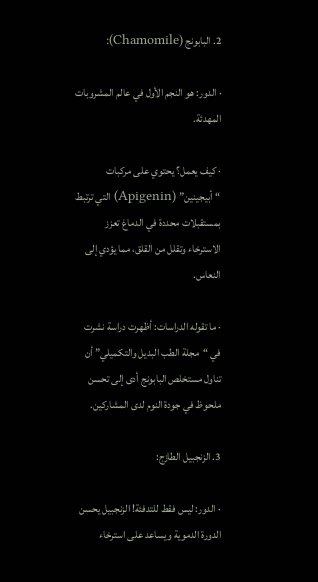2. البابونج (Chamomile):

· الدور: هو النجم الأول في عالم المشروبات المهدئة.

· كيف يعمل؟ يحتوي على مركبات “أبيجينين” (Apigenin) التي ترتبط بمستقبلات محددة في الدماغ تعزز الاسترخاء وتقلل من القلق، مما يؤدي إلى النعاس.

· ما تقوله الدراسات: أظهرت دراسة نشرت في “مجلة الطب البديل والتكميلي” أن تناول مستخلص البابونج أدى إلى تحسن ملحوظ في جودة النوم لدى المشاركين.

3. الزنجبيل الطازج:

· الدور: ليس فقط للتدفئة! الزنجبيل يحسن الدورة الدموية ويساعد على استرخاء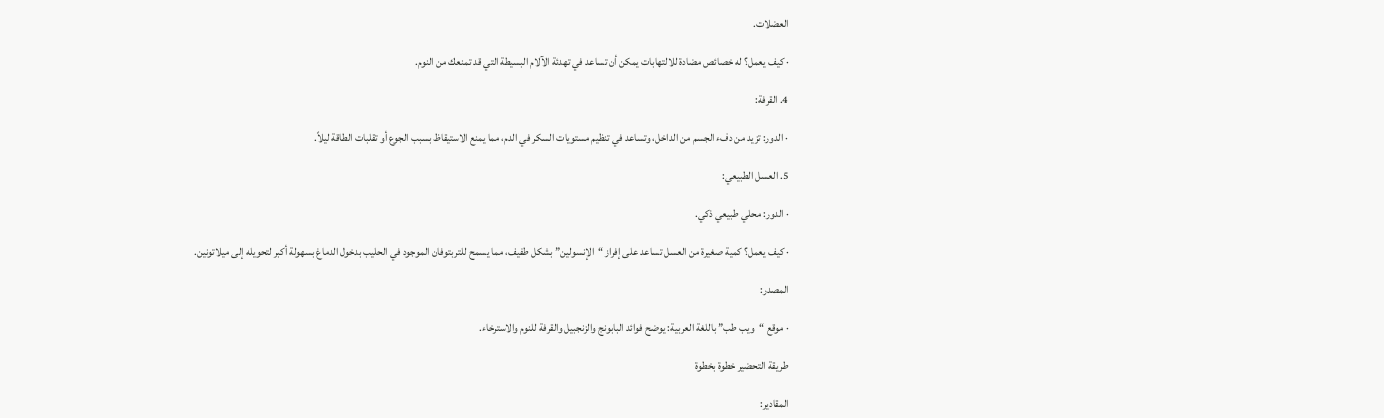العضلات.

· كيف يعمل؟ له خصائص مضادة للالتهابات يمكن أن تساعد في تهدئة الآلام البسيطة التي قد تمنعك من النوم.

4. القرفة:

· الدور: تزيد من دفء الجسم من الداخل، وتساعد في تنظيم مستويات السكر في الدم، مما يمنع الاستيقاظ بسبب الجوع أو تقلبات الطاقة ليلاً.

5. العسل الطبيعي:

· الدور: محلي طبيعي ذكي.

· كيف يعمل؟ كمية صغيرة من العسل تساعد على إفراز “الإنسولين” بشكل طفيف، مما يسمح للتربتوفان الموجود في الحليب بدخول الدماغ بسهولة أكبر لتحويله إلى ميلاتونين.

المصدر:

· موقع “ويب طب” باللغة العربية: يوضح فوائد البابونج والزنجبيل والقرفة للنوم والاسترخاء.

طريقة التحضير خطوة بخطوة

المقادير: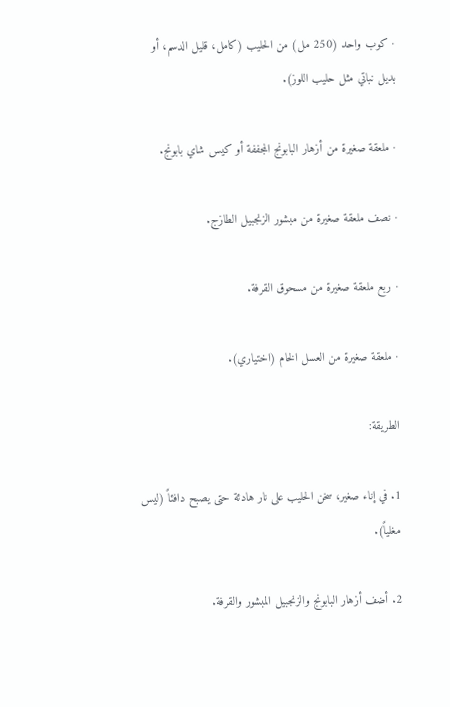· كوب واحد (250 مل) من الحليب (كامل، قليل الدسم، أو بديل نباتي مثل حليب اللوز).

· ملعقة صغيرة من أزهار البابونج المجففة أو كيس شاي بابونج.

· نصف ملعقة صغيرة من مبشور الزنجبيل الطازج.

· ربع ملعقة صغيرة من مسحوق القرفة.

· ملعقة صغيرة من العسل الخام (اختياري).

الطريقة:

1. في إناء صغير، سخن الحليب على نار هادئة حتى يصبح دافئاً (ليس مغلياً).

2. أضف أزهار البابونج والزنجبيل المبشور والقرفة.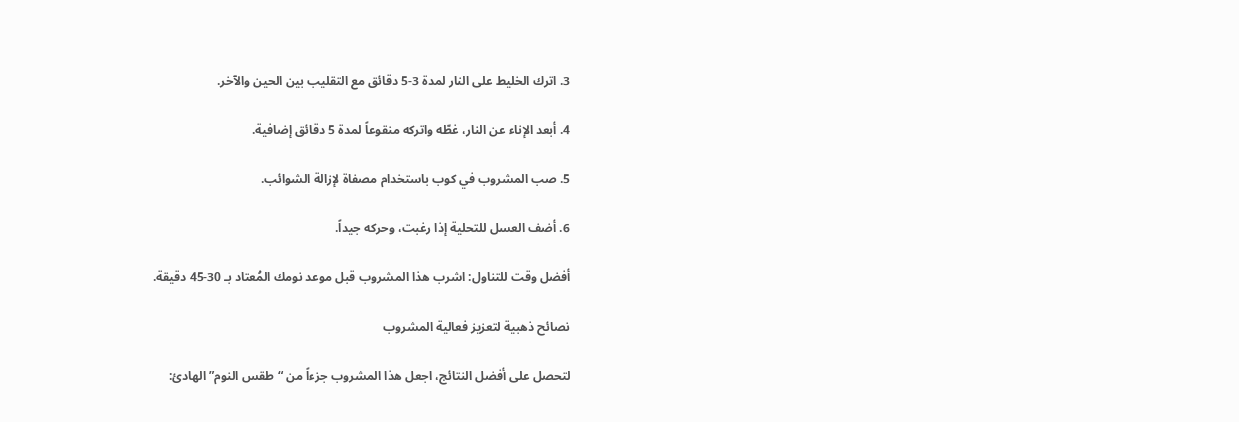3. اترك الخليط على النار لمدة 3-5 دقائق مع التقليب بين الحين والآخر.

4. أبعد الإناء عن النار، غطّه واتركه منقوعاً لمدة 5 دقائق إضافية.

5. صب المشروب في كوب باستخدام مصفاة لإزالة الشوائب.

6. أضف العسل للتحلية إذا رغبت، وحركه جيداً.

أفضل وقت للتناول: اشرب هذا المشروب قبل موعد نومك المُعتاد بـ 30-45 دقيقة.

نصائح ذهبية لتعزيز فعالية المشروب

لتحصل على أفضل النتائج، اجعل هذا المشروب جزءاً من “طقس النوم” الهادئ: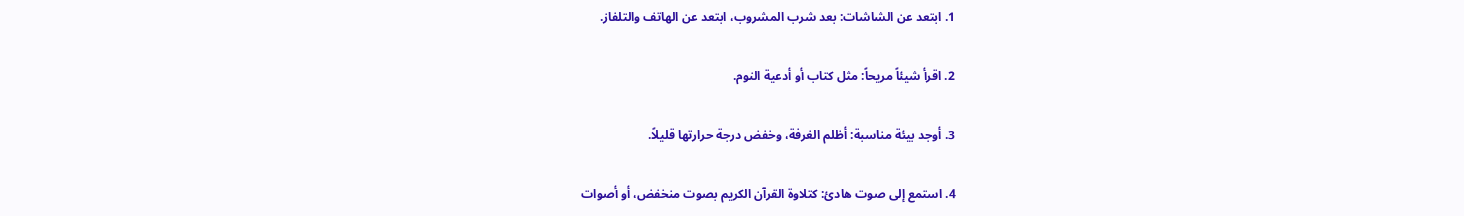1. ابتعد عن الشاشات: بعد شرب المشروب، ابتعد عن الهاتف والتلفاز.

2. اقرأ شيئاً مريحاً: مثل كتاب أو أدعية النوم.

3. أوجد بيئة مناسبة: أظلم الغرفة، وخفض درجة حرارتها قليلاً.

4. استمع إلى صوت هادئ: كتلاوة القرآن الكريم بصوت منخفض، أو أصوات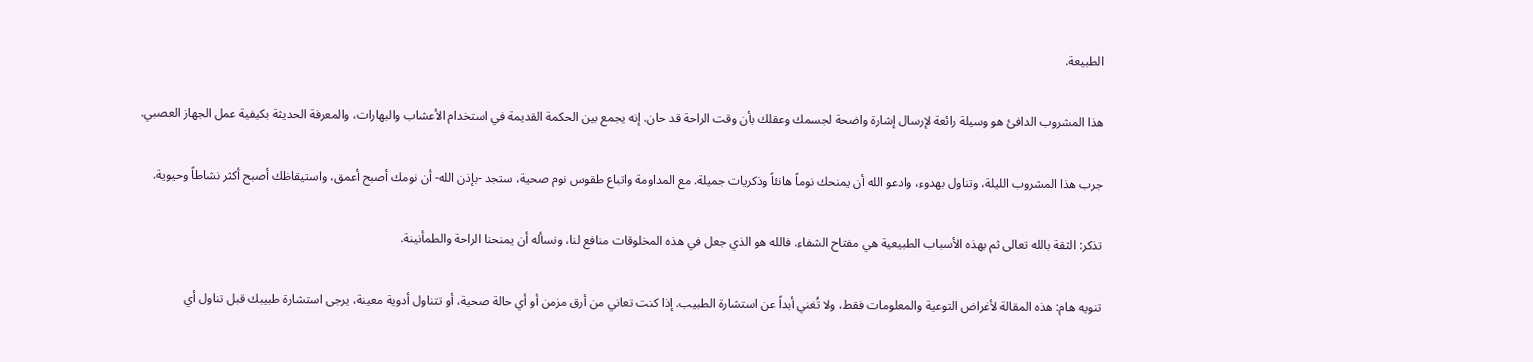الطبيعة.

هذا المشروب الدافئ هو وسيلة رائعة لإرسال إشارة واضحة لجسمك وعقلك بأن وقت الراحة قد حان. إنه يجمع بين الحكمة القديمة في استخدام الأعشاب والبهارات، والمعرفة الحديثة بكيفية عمل الجهاز العصبي.

جرب هذا المشروب الليلة، وتناول بهدوء، وادعو الله أن يمنحك نوماً هانئاً وذكريات جميلة. مع المداومة واتباع طقوس نوم صحية، ستجد -بإذن الله- أن نومك أصبح أعمق، واستيقاظك أصبح أكثر نشاطاً وحيوية.

تذكر: الثقة بالله تعالى ثم بهذه الأسباب الطبيعية هي مفتاح الشفاء. فالله هو الذي جعل في هذه المخلوقات منافع لنا، ونسأله أن يمنحنا الراحة والطمأنينة.

تنويه هام: هذه المقالة لأغراض التوعية والمعلومات فقط، ولا تُغني أبداً عن استشارة الطبيب. إذا كنت تعاني من أرق مزمن أو أي حالة صحية، أو تتناول أدوية معينة، يرجى استشارة طبيبك قبل تناول أي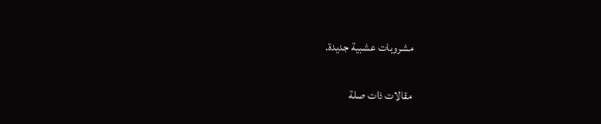مشروبات عشبية جديدة.

مقالات ذات صلة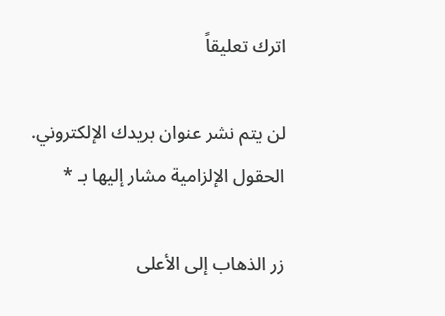اترك تعليقاً

لن يتم نشر عنوان بريدك الإلكتروني. الحقول الإلزامية مشار إليها بـ *

زر الذهاب إلى الأعلى